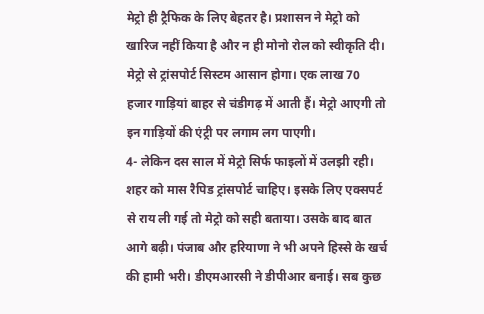मेट्रो ही ट्रैफिक के लिए बेहतर है। प्रशासन ने मेट्रो को खारिज नहीं किया है और न ही मोनो रोल को स्वीकृति दी। मेट्रो से ट्रांसपोर्ट सिस्टम आसान होगा। एक लाख 70 हजार गाड़ियां बाहर से चंडीगढ़ में आती हैं। मेट्रो आएगी तो इन गाड़ियों की एंट्री पर लगाम लग पाएगी।
4- लेकिन दस साल में मेट्रो सिर्फ फाइलों में उलझी रही।
शहर को मास रैपिड ट्रांसपोर्ट चाहिए। इसके लिए एक्सपर्ट से राय ली गई तो मेट्रो को सही बताया। उसके बाद बात आगे बढ़ी। पंजाब और हरियाणा ने भी अपने हिस्से के खर्च की हामी भरी। डीएमआरसी ने डीपीआर बनाई। सब कुछ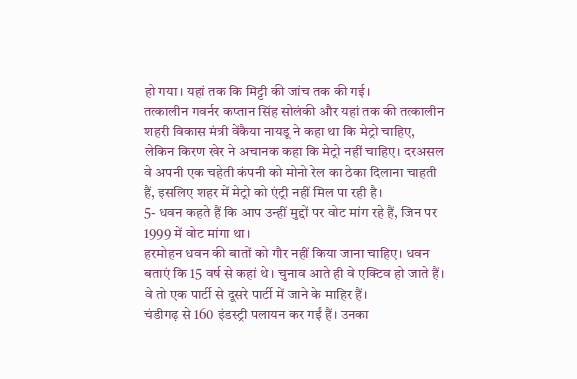हो गया। यहां तक कि मिट्टी की जांच तक की गई।
तत्कालीन गवर्नर कप्तान सिंह सोलंकी और यहां तक की तत्कालीन शहरी विकास मंत्री वेंकैया नायडू ने कहा था कि मेट्रो चाहिए, लेकिन किरण खेर ने अचानक कहा कि मेट्रो नहीं चाहिए। दरअसल वे अपनी एक चहेती कंपनी को मोनो रेल का ठेका दिलाना चाहती हैं, इसलिए शहर में मेट्रो को एंट्री नहीं मिल पा रही है।
5- धवन कहते हैं कि आप उन्हीं मुद्दों पर वोट मांग रहे हैं, जिन पर 1999 में वोट मांगा था।
हरमोहन धवन की बातों को गौर नहीं किया जाना चाहिए। धवन बताएं कि 15 वर्ष से कहां थे। चुनाव आते ही वे एक्टिव हो जाते हैं। वे तो एक पार्टी से दूसरे पार्टी में जाने के माहिर हैं।
चंडीगढ़ से 160 इंडस्ट्री पलायन कर गईं हैं। उनका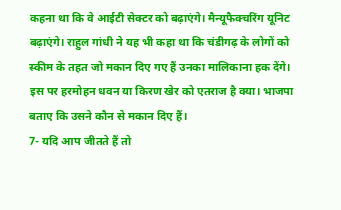कहना था कि वे आईटी सेक्टर को बढ़ाएंगे। मैन्यूफैक्चरिंग यूनिट बढ़ाएंगे। राहुल गांधी ने यह भी कहा था कि चंडीगढ़ के लोगों को स्कीम के तहत जो मकान दिए गए हैं उनका मालिकाना हक देंगे। इस पर हरमोहन धवन या किरण खेर को एतराज है क्या। भाजपा बताए कि उसने कौन से मकान दिए हैं।
7- यदि आप जीतते हैं तो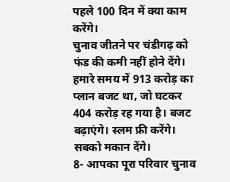पहले 100 दिन में क्या काम करेंगे।
चुनाव जीतने पर चंडीगढ़ को फंड की कमी नहीं होने देंगे। हमारे समय में 913 करोड़ का प्लान बजट था, जो घटकर 404 करोड़ रह गया है। बजट बढ़ाएंगे। स्लम फ्री करेंगे। सबको मकान देंगे।
8- आपका पूरा परिवार चुनाव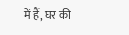में हैं, घर की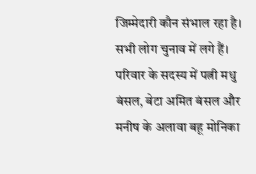जिम्मेदारी कौन संभाल रहा है।
सभी लोग चुनाव में लगे हैं। परिवार के सदस्य में पत्नी मधु बंसल, बेटा अमित बंसल और मनीष के अलावा बहू मोनिका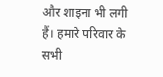और शाइना भी लगी हैं। हमारे परिवार के सभी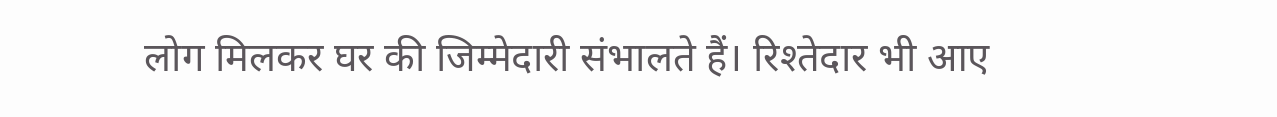लोग मिलकर घर की जिम्मेदारी संभालते हैं। रिश्तेदार भी आए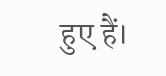हुए हैं।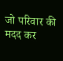जो परिवार की मदद कर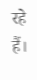रहे हैं।